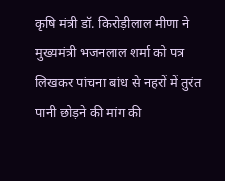कृषि मंत्री डॉ. किरोड़ीलाल मीणा ने मुख्यमंत्री भजनलाल शर्मा को पत्र लिखकर पांचना बांध से नहरों में तुरंत पानी छोड़ने की मांग की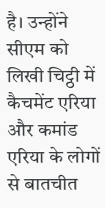है। उन्होंने सीएम को लिखी चिट्ठी में कैचमेंट एरिया और कमांड एरिया के लोगों से बातचीत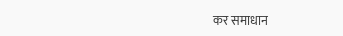कर समाधान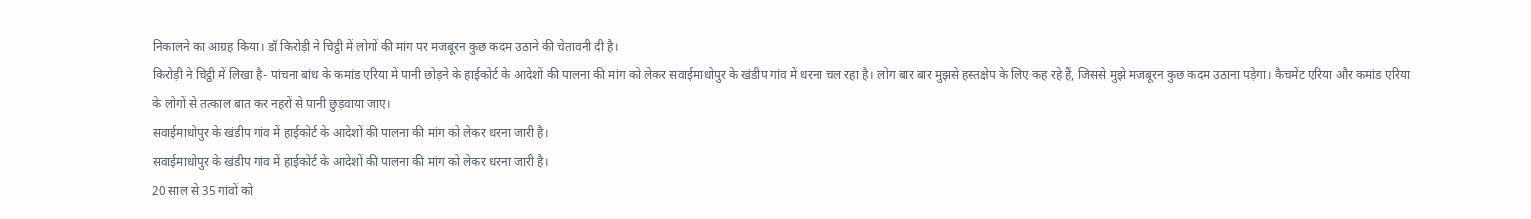निकालने का आग्रह किया। डॉ किरोड़ी ने चिट्ठी में लोगों की मांग पर मजबूरन कुछ कदम उठाने की चेतावनी दी है।
किरोड़ी ने चिट्ठी में लिखा है- पांचना बांध के कमांड एरिया में पानी छोड़ने के हाईकोर्ट के आदेशों की पालना की मांग को लेकर सवाईमाधोपुर के खंडीप गांव में धरना चल रहा है। लोग बार बार मुझसे हस्तक्षेप के लिए कह रहे हैं, जिससे मुझे मजबूरन कुछ कदम उठाना पड़ेगा। कैचमेंट एरिया और कमांड एरिया के लोगों से तत्काल बात कर नहरों से पानी छुड़वाया जाए।
सवाईमाधोपुर के खंडीप गांव में हाईकोर्ट के आदेशों की पालना की मांग को लेकर धरना जारी है।
सवाईमाधोपुर के खंडीप गांव में हाईकोर्ट के आदेशों की पालना की मांग को लेकर धरना जारी है।
20 साल से 35 गांवों को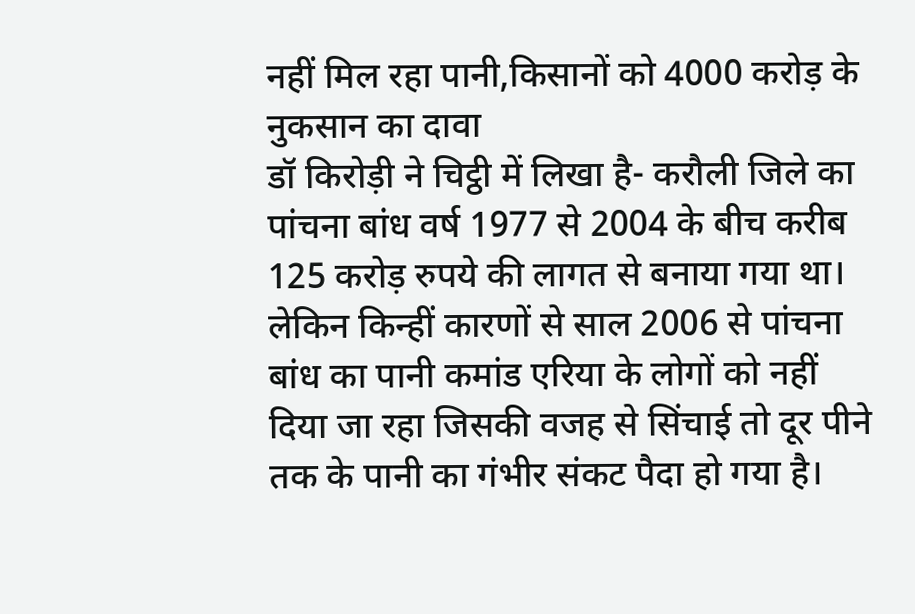नहीं मिल रहा पानी,किसानों को 4000 करोड़ के नुकसान का दावा
डॉ किरोड़ी ने चिट्ठी में लिखा है- करौली जिले का पांचना बांध वर्ष 1977 से 2004 के बीच करीब 125 करोड़ रुपये की लागत से बनाया गया था। लेकिन किन्हीं कारणों से साल 2006 से पांचना बांध का पानी कमांड एरिया के लोगों को नहीं दिया जा रहा जिसकी वजह से सिंचाई तो दूर पीने तक के पानी का गंभीर संकट पैदा हो गया है।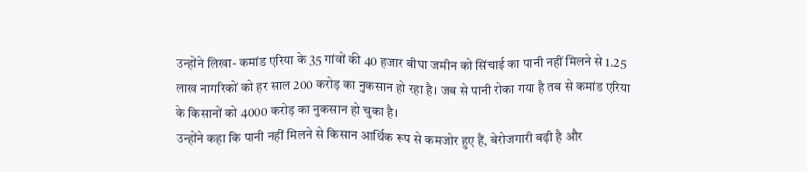उन्होंने लिखा- कमांड एरिया के 35 गांवों की 40 हजार बीघा जमीन को सिंचाई का पानी नहीं मिलने से 1.25 लाख नागरिकों को हर साल 200 करोड़ का नुकसान हो रहा है। जब से पानी रोका गया है तब से कमांड एरिया के किसानों को 4000 करोड़ का नुकसान हो चुका है।
उन्होंने कहा कि पानी नहीं मिलने से किसान आर्थिक रूप से कमजोर हुए हैं, बेरोजगारी बढ़ी है और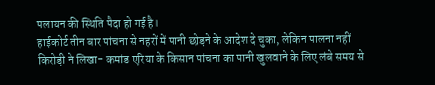पलायन की स्थिति पैदा हो गई है।
हाईकोर्ट तीन बार पांचना से नहरों में पानी छोड़ने के आदेश दे चुका, लेकिन पालना नहीं
किरोड़ी ने लिखा- कमांड एरिया के किसान पांचना का पानी खुलवाने के लिए लंबे समय से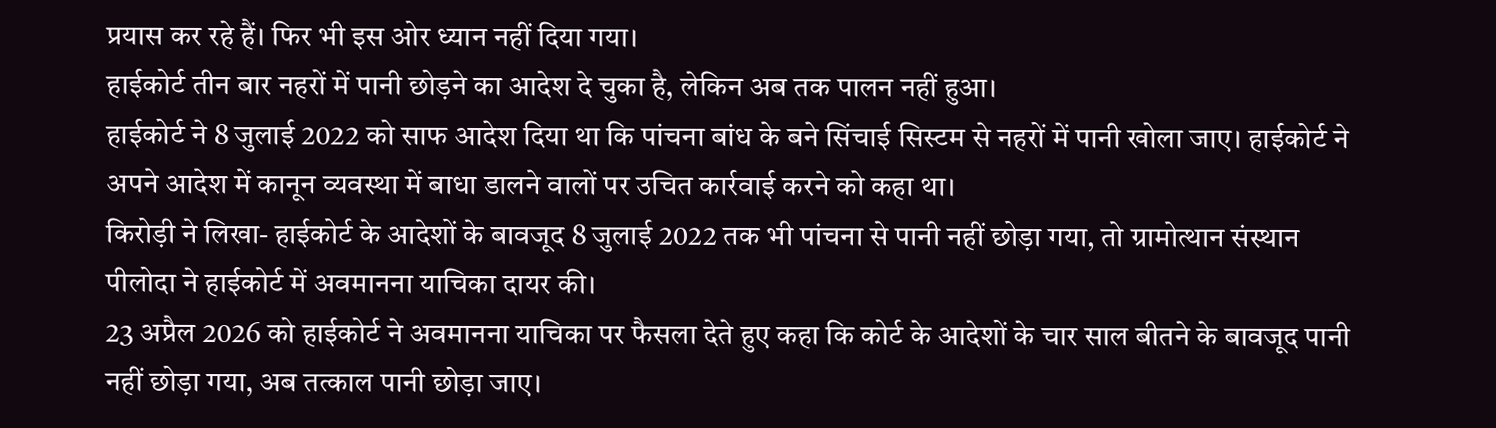प्रयास कर रहे हैं। फिर भी इस ओर ध्यान नहीं दिया गया।
हाईकोर्ट तीन बार नहरों में पानी छोड़ने का आदेश दे चुका है, लेकिन अब तक पालन नहीं हुआ।
हाईकोर्ट ने 8 जुलाई 2022 को साफ आदेश दिया था कि पांचना बांध के बने सिंचाई सिस्टम से नहरों में पानी खोला जाए। हाईकोर्ट ने अपने आदेश में कानून व्यवस्था में बाधा डालने वालों पर उचित कार्रवाई करने को कहा था।
किरोड़ी ने लिखा- हाईकोर्ट के आदेशों के बावजूद 8 जुलाई 2022 तक भी पांचना से पानी नहीं छोड़ा गया, तो ग्रामोत्थान संस्थान पीलोदा ने हाईकोर्ट में अवमानना याचिका दायर की।
23 अप्रैल 2026 को हाईकोर्ट ने अवमानना याचिका पर फैसला देते हुए कहा कि कोर्ट के आदेशों के चार साल बीतने के बावजूद पानी नहीं छोड़ा गया, अब तत्काल पानी छोड़ा जाए।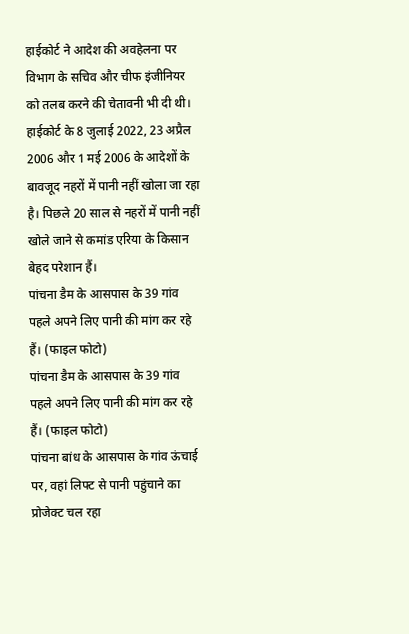हाईकोर्ट ने आदेश की अवहेलना पर विभाग के सचिव और चीफ इंजीनियर को तलब करने की चेतावनी भी दी थी।
हाईकोर्ट के 8 जुलाई 2022, 23 अप्रैल 2006 और 1 मई 2006 के आदेशों के बावजूद नहरों में पानी नहीं खोला जा रहा है। पिछले 20 साल से नहरों में पानी नहीं खोले जाने से कमांड एरिया के किसान बेहद परेशान हैं।
पांचना डैम के आसपास के 39 गांव पहले अपने लिए पानी की मांग कर रहे हैं। (फाइल फोटो)
पांचना डैम के आसपास के 39 गांव पहले अपने लिए पानी की मांग कर रहे हैं। (फाइल फोटो)
पांचना बांध के आसपास के गांव ऊंचाई पर, वहां लिफ्ट से पानी पहुंचाने का प्रोजेक्ट चल रहा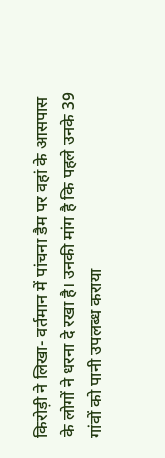किरोड़ी ने लिखा- वर्तमान में पांचना डैम पर वहां के आसपास के लोगों ने धरना दे रखा है। उनकी मांग है कि पहले उनके 39 गांवों को पानी उपलब्ध कराया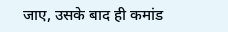जाए, उसके बाद ही कमांड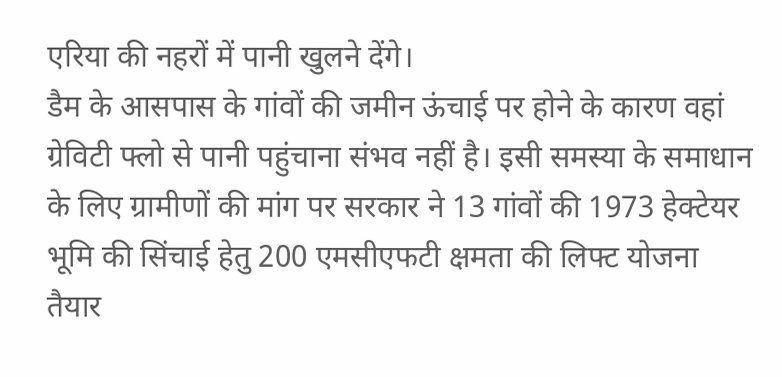एरिया की नहरों में पानी खुलने देंगे।
डैम के आसपास के गांवों की जमीन ऊंचाई पर होने के कारण वहां ग्रेविटी फ्लो से पानी पहुंचाना संभव नहीं है। इसी समस्या के समाधान के लिए ग्रामीणों की मांग पर सरकार ने 13 गांवों की 1973 हेक्टेयर भूमि की सिंचाई हेतु 200 एमसीएफटी क्षमता की लिफ्ट योजना तैयार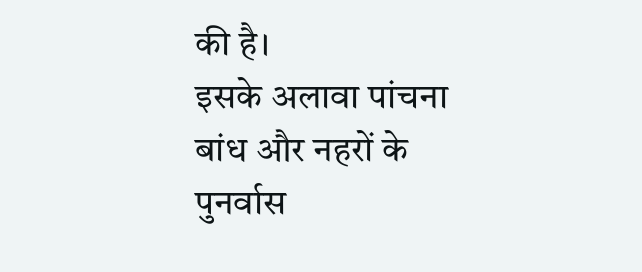की है।
इसके अलावा पांचना बांध और नहरों के पुनर्वास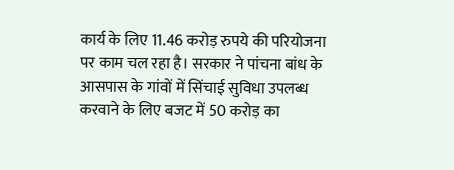कार्य के लिए 11.46 करोड़ रुपये की परियोजना पर काम चल रहा है। सरकार ने पांचना बांध के आसपास के गांवों में सिंचाई सुविधा उपलब्ध करवाने के लिए बजट में 50 करोड़ का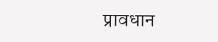प्रावधान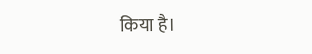किया है।